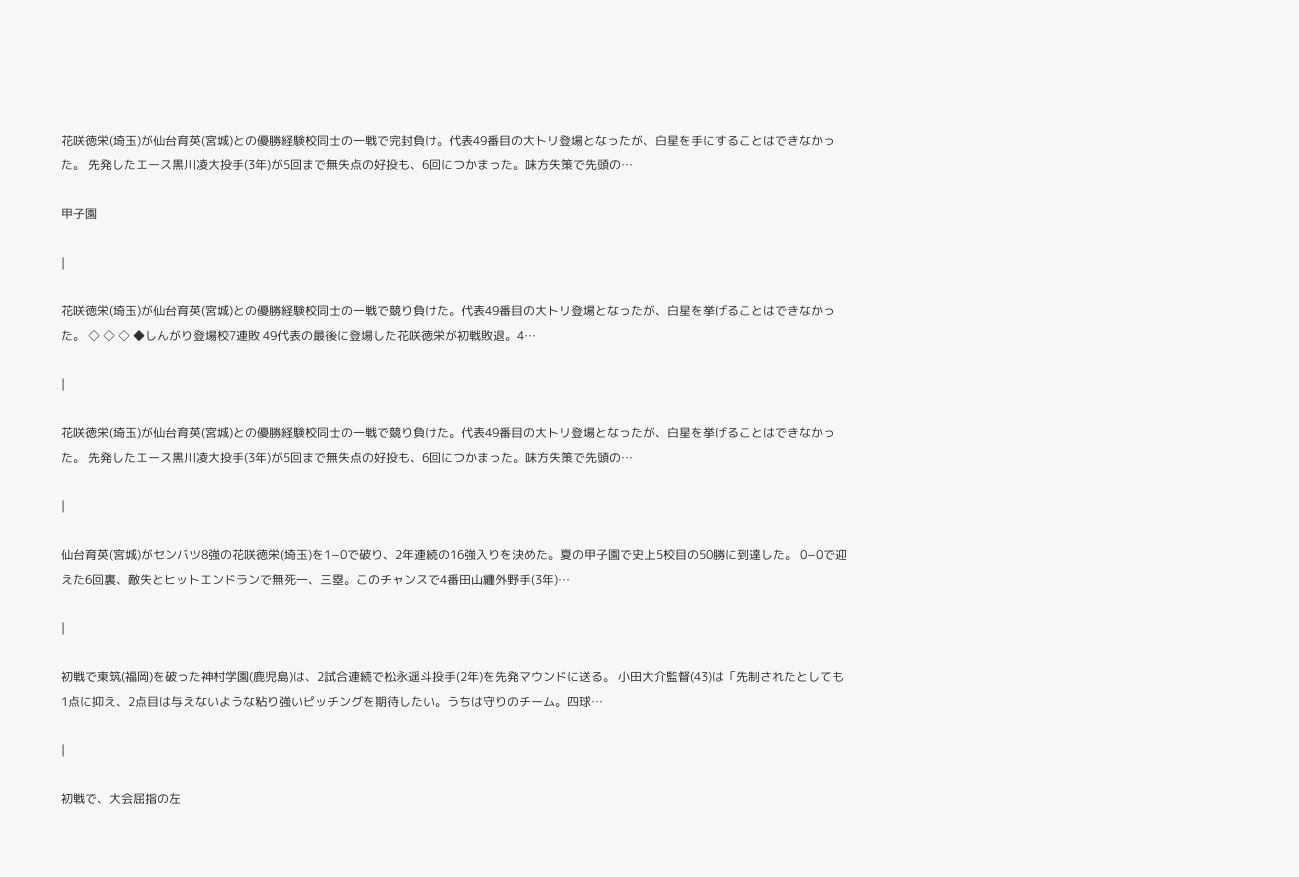花咲徳栄(埼玉)が仙台育英(宮城)との優勝経験校同士の一戦で完封負け。代表49番目の大トリ登場となったが、白星を手にすることはできなかった。 先発したエース黒川凌大投手(3年)が5回まで無失点の好投も、6回につかまった。味方失策で先頭の…

甲子園

|

花咲徳栄(埼玉)が仙台育英(宮城)との優勝経験校同士の一戦で競り負けた。代表49番目の大トリ登場となったが、白星を挙げることはできなかった。 ◇ ◇ ◇ ◆しんがり登場校7連敗 49代表の最後に登場した花咲徳栄が初戦敗退。4…

|

花咲徳栄(埼玉)が仙台育英(宮城)との優勝経験校同士の一戦で競り負けた。代表49番目の大トリ登場となったが、白星を挙げることはできなかった。 先発したエース黒川凌大投手(3年)が5回まで無失点の好投も、6回につかまった。味方失策で先頭の…

|

仙台育英(宮城)がセンバツ8強の花咲徳栄(埼玉)を1−0で破り、2年連続の16強入りを決めた。夏の甲子園で史上5校目の50勝に到達した。 0−0で迎えた6回裏、敵失とヒットエンドランで無死一、三塁。このチャンスで4番田山纏外野手(3年)…

|

初戦で東筑(福岡)を破った神村学園(鹿児島)は、2試合連続で松永遥斗投手(2年)を先発マウンドに送る。 小田大介監督(43)は「先制されたとしても1点に抑え、2点目は与えないような粘り強いピッチングを期待したい。うちは守りのチーム。四球…

|

初戦で、大会屈指の左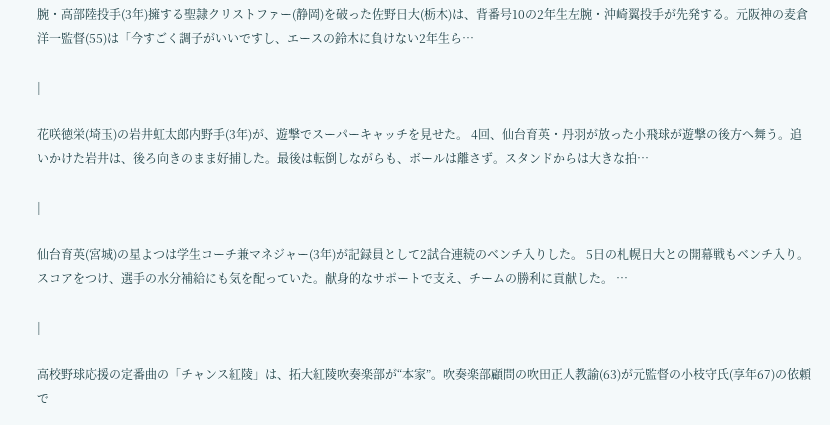腕・高部陸投手(3年)擁する聖隷クリストファー(静岡)を破った佐野日大(栃木)は、背番号10の2年生左腕・沖崎翼投手が先発する。元阪神の麦倉洋一監督(55)は「今すごく調子がいいですし、エースの鈴木に負けない2年生ら…

|

花咲徳栄(埼玉)の岩井虹太郎内野手(3年)が、遊撃でスーパーキャッチを見せた。 4回、仙台育英・丹羽が放った小飛球が遊撃の後方へ舞う。追いかけた岩井は、後ろ向きのまま好捕した。最後は転倒しながらも、ボールは離さず。スタンドからは大きな拍…

|

仙台育英(宮城)の星よつは学生コーチ兼マネジャー(3年)が記録員として2試合連続のベンチ入りした。 5日の札幌日大との開幕戦もベンチ入り。スコアをつけ、選手の水分補給にも気を配っていた。献身的なサポートで支え、チームの勝利に貢献した。 …

|

高校野球応援の定番曲の「チャンス紅陵」は、拓大紅陵吹奏楽部が“本家”。吹奏楽部顧問の吹田正人教諭(63)が元監督の小枝守氏(享年67)の依頼で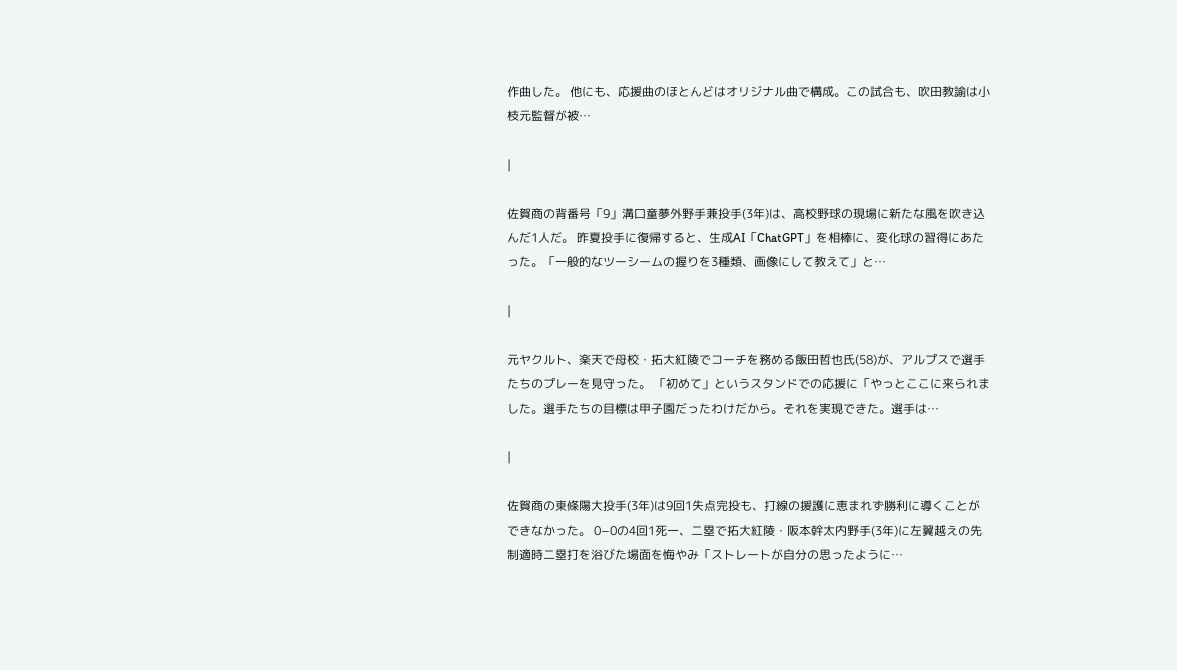作曲した。 他にも、応援曲のほとんどはオリジナル曲で構成。この試合も、吹田教諭は小枝元監督が被…

|

佐賀商の背番号「9」溝口童夢外野手兼投手(3年)は、高校野球の現場に新たな風を吹き込んだ1人だ。 昨夏投手に復帰すると、生成AI「ChatGPT」を相棒に、変化球の習得にあたった。「一般的なツーシームの握りを3種類、画像にして教えて」と…

|

元ヤクルト、楽天で母校・拓大紅陵でコーチを務める飯田哲也氏(58)が、アルプスで選手たちのプレーを見守った。 「初めて」というスタンドでの応援に「やっとここに来られました。選手たちの目標は甲子園だったわけだから。それを実現できた。選手は…

|

佐賀商の東條陽大投手(3年)は9回1失点完投も、打線の援護に恵まれず勝利に導くことができなかった。 0−0の4回1死一、二塁で拓大紅陵・阪本幹太内野手(3年)に左翼越えの先制適時二塁打を浴びた場面を悔やみ「ストレートが自分の思ったように…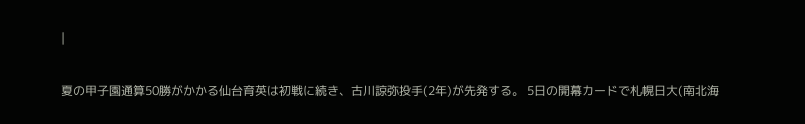|

夏の甲子園通算50勝がかかる仙台育英は初戦に続き、古川諒弥投手(2年)が先発する。 5日の開幕カードで札幌日大(南北海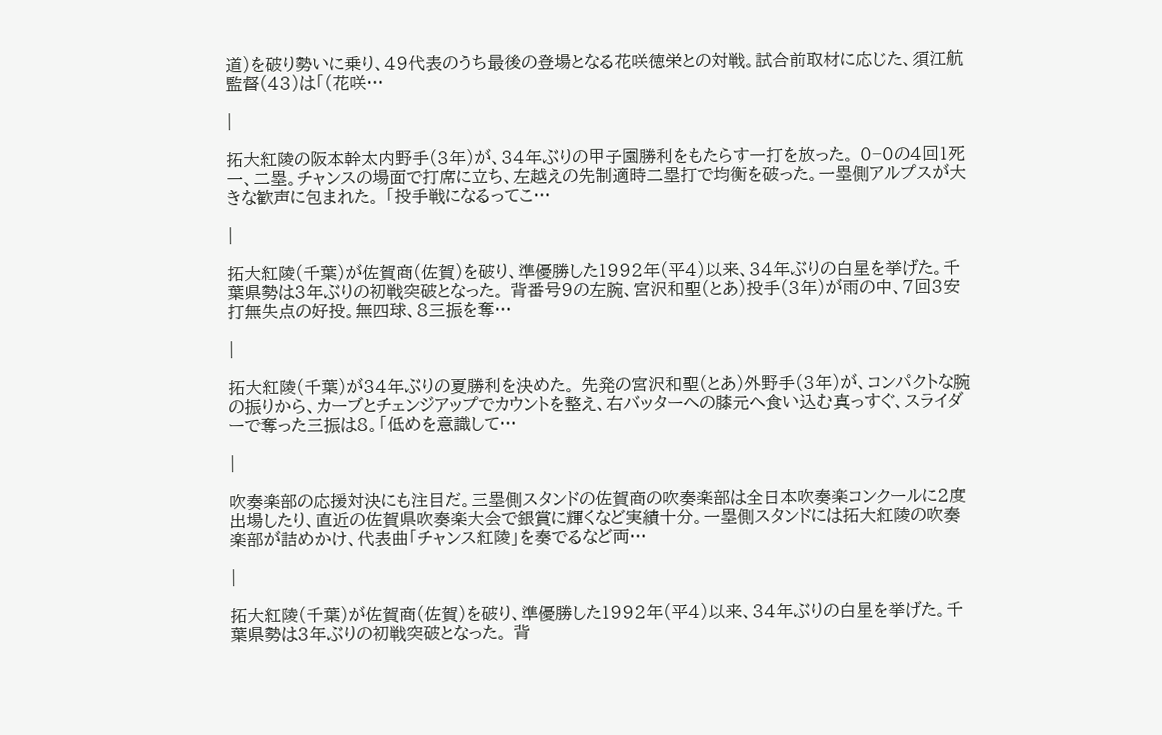道)を破り勢いに乗り、49代表のうち最後の登場となる花咲徳栄との対戦。試合前取材に応じた、須江航監督(43)は「(花咲…

|

拓大紅陵の阪本幹太内野手(3年)が、34年ぶりの甲子園勝利をもたらす一打を放った。 0−0の4回1死一、二塁。チャンスの場面で打席に立ち、左越えの先制適時二塁打で均衡を破った。一塁側アルプスが大きな歓声に包まれた。 「投手戦になるってこ…

|

拓大紅陵(千葉)が佐賀商(佐賀)を破り、準優勝した1992年(平4)以来、34年ぶりの白星を挙げた。千葉県勢は3年ぶりの初戦突破となった。 背番号9の左腕、宮沢和聖(とあ)投手(3年)が雨の中、7回3安打無失点の好投。無四球、8三振を奪…

|

拓大紅陵(千葉)が34年ぶりの夏勝利を決めた。 先発の宮沢和聖(とあ)外野手(3年)が、コンパクトな腕の振りから、カーブとチェンジアップでカウントを整え、右バッターへの膝元へ食い込む真っすぐ、スライダーで奪った三振は8。「低めを意識して…

|

吹奏楽部の応援対決にも注目だ。三塁側スタンドの佐賀商の吹奏楽部は全日本吹奏楽コンクールに2度出場したり、直近の佐賀県吹奏楽大会で銀賞に輝くなど実績十分。一塁側スタンドには拓大紅陵の吹奏楽部が詰めかけ、代表曲「チャンス紅陵」を奏でるなど両…

|

拓大紅陵(千葉)が佐賀商(佐賀)を破り、準優勝した1992年(平4)以来、34年ぶりの白星を挙げた。千葉県勢は3年ぶりの初戦突破となった。 背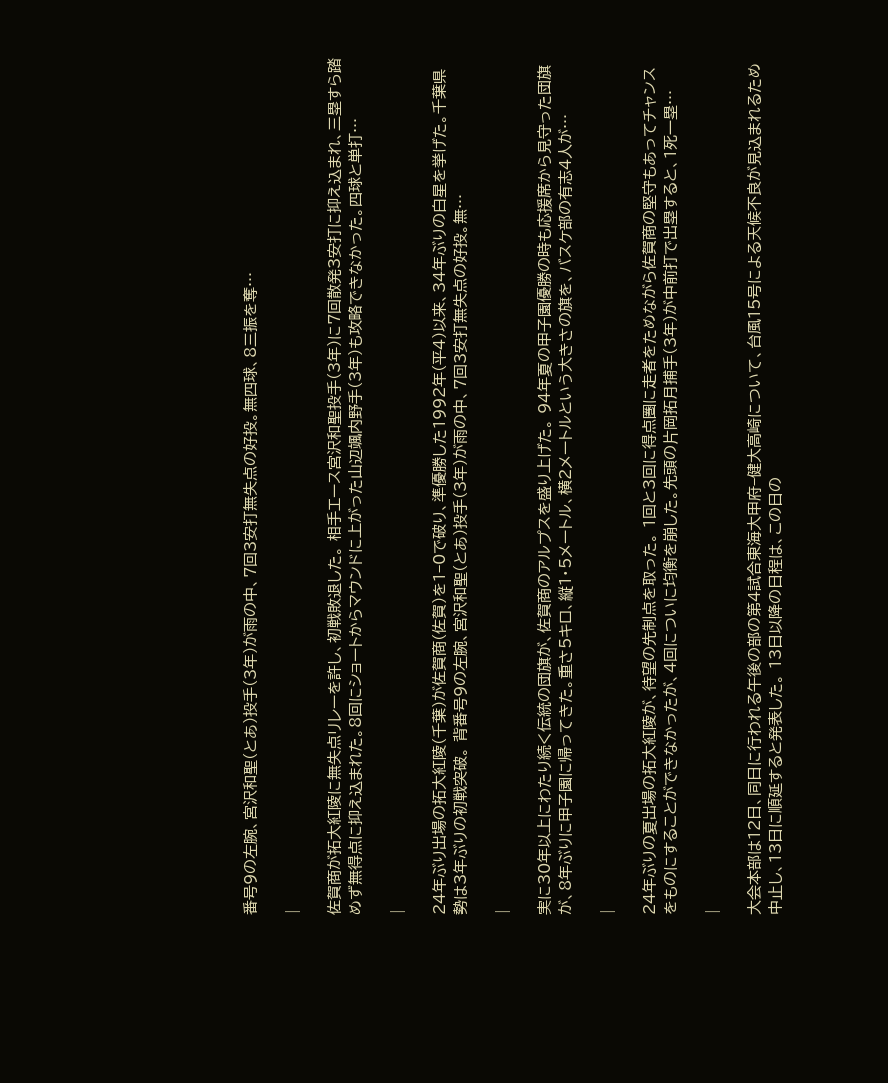番号9の左腕、宮沢和聖(とあ)投手(3年)が雨の中、7回3安打無失点の好投。無四球、8三振を奪…

|

佐賀商が拓大紅陵に無失点リレーを許し、初戦敗退した。 相手エース宮沢和聖投手(3年)に7回散発3安打に抑え込まれ、三塁すら踏めず無得点に抑え込まれた。8回にショートからマウンドに上がった山辺颯内野手(3年)も攻略できなかった。四球と単打…

|

24年ぶり出場の拓大紅陵(千葉)が佐賀商(佐賀)を1−0で破り、準優勝した1992年(平4)以来、34年ぶりの白星を挙げた。千葉県勢は3年ぶりの初戦突破。 背番号9の左腕、宮沢和聖(とあ)投手(3年)が雨の中、7回3安打無失点の好投。無…

|

実に30年以上にわたり続く伝統の団旗が、佐賀商のアルプスを盛り上げた。 94年夏の甲子園優勝の時も応援席から見守った団旗が、8年ぶりに甲子園に帰ってきた。重さ5キロ、縦1・5メートル、横2メートルという大きさの旗を、バスケ部の有志4人が…

|

24年ぶりの夏出場の拓大紅陵が、待望の先制点を取った。 1回と3回に得点圏に走者をためながら佐賀商の堅守もあってチャンスをものにすることができなかったが、4回についに均衡を崩した。先頭の片岡拓月捕手(3年)が中前打で出塁すると、1死一塁…

|

大会本部は12日、同日に行われる午後の部の第4試合東海大甲府−健大高崎について、台風15号による天候不良が見込まれるため中止し、13日に順延すると発表した。 13日以降の日程は、この日の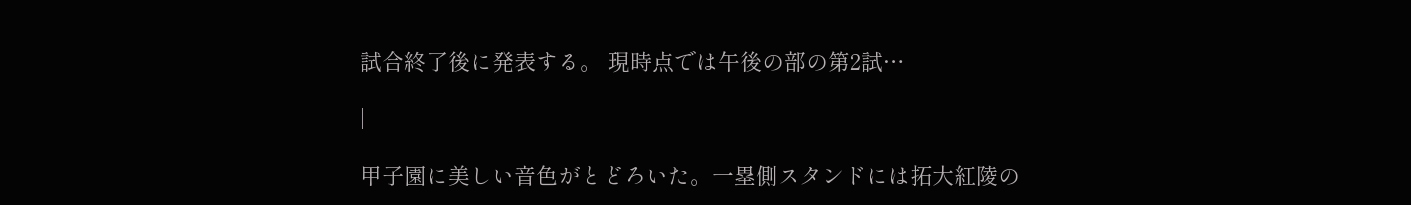試合終了後に発表する。 現時点では午後の部の第2試…

|

甲子園に美しい音色がとどろいた。一塁側スタンドには拓大紅陵の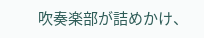吹奏楽部が詰めかけ、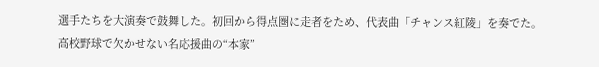選手たちを大演奏で鼓舞した。初回から得点圏に走者をため、代表曲「チャンス紅陵」を奏でた。高校野球で欠かせない名応援曲の“本家”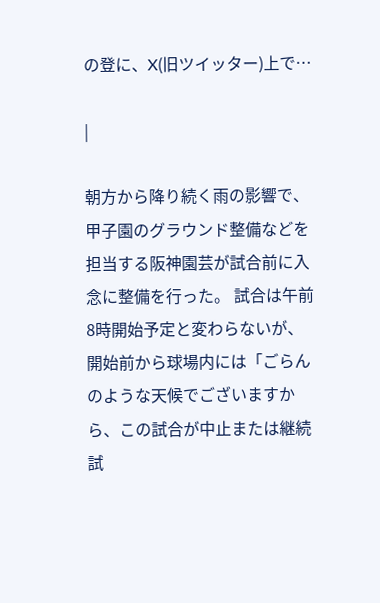の登に、X(旧ツイッター)上で…

|

朝方から降り続く雨の影響で、甲子園のグラウンド整備などを担当する阪神園芸が試合前に入念に整備を行った。 試合は午前8時開始予定と変わらないが、開始前から球場内には「ごらんのような天候でございますから、この試合が中止または継続試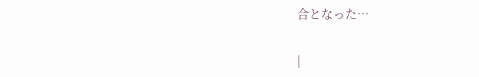合となった…

|